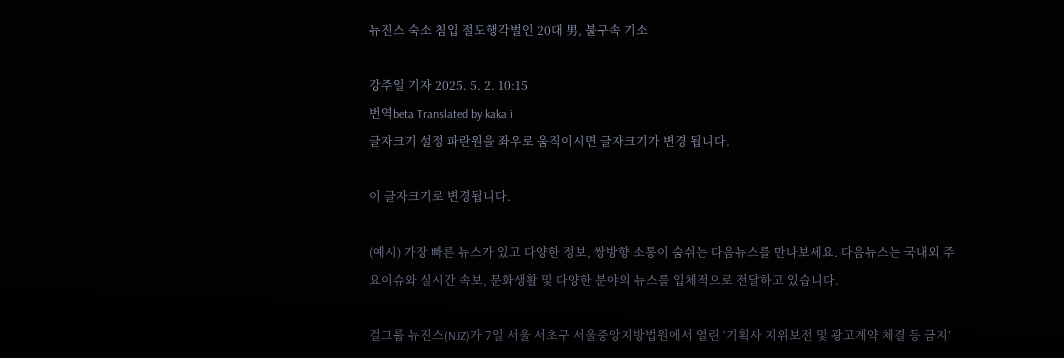뉴진스 숙소 침입 절도행각벌인 20대 男, 불구속 기소

강주일 기자 2025. 5. 2. 10:15
번역beta Translated by kaka i
글자크기 설정 파란원을 좌우로 움직이시면 글자크기가 변경 됩니다.

이 글자크기로 변경됩니다.

(예시) 가장 빠른 뉴스가 있고 다양한 정보, 쌍방향 소통이 숨쉬는 다음뉴스를 만나보세요. 다음뉴스는 국내외 주요이슈와 실시간 속보, 문화생활 및 다양한 분야의 뉴스를 입체적으로 전달하고 있습니다.

걸그룹 뉴진스(NJZ)가 7일 서울 서초구 서울중앙지방법원에서 열린 ‘기획사 지위보전 및 광고계약 체결 등 금지’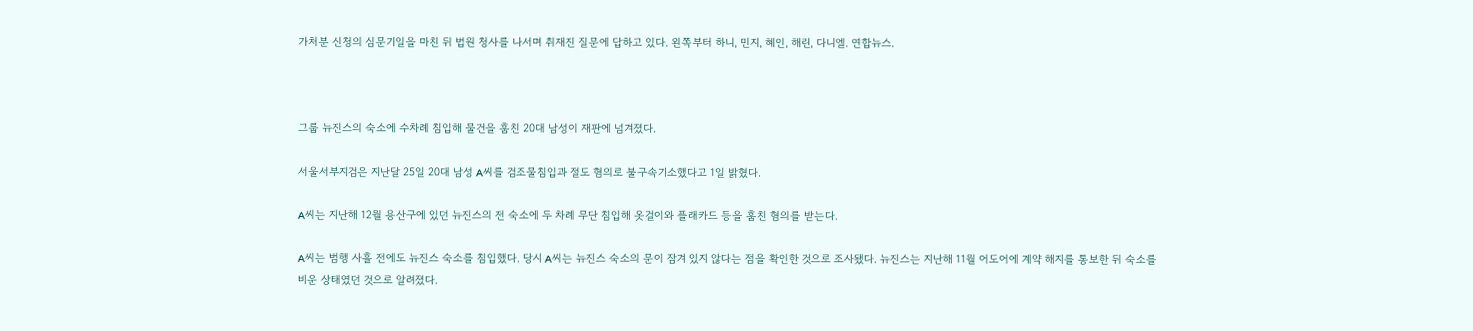가처분 신청의 심문기일을 마친 뒤 법원 청사를 나서며 취재진 질문에 답하고 있다. 왼쪽부터 하니, 민지, 혜인, 해린, 다니엘. 연합뉴스.



그룹 뉴진스의 숙소에 수차례 침입해 물건을 훔친 20대 남성이 재판에 넘겨졌다.

서울서부지검은 지난달 25일 20대 남성 A씨를 검조물침입과 절도 혐의로 불구속기소했다고 1일 밝혔다.

A씨는 지난해 12월 용산구에 있던 뉴진스의 전 숙소에 두 차례 무단 침입해 옷걸이와 플래카드 등을 훔친 혐의를 받는다.

A씨는 범행 사흘 전에도 뉴진스 숙소를 침입했다. 당시 A씨는 뉴진스 숙소의 문이 잠겨 있지 않다는 점을 확인한 것으로 조사됐다. 뉴진스는 지난해 11월 어도어에 계약 해지를 통보한 뒤 숙소를 비운 상태였던 것으로 알려졌다.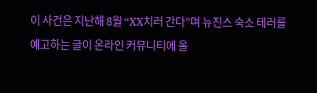이 사건은 지난해 8월 “XX치러 간다”며 뉴진스 숙소 테러를 예고하는 글이 온라인 커뮤니티에 올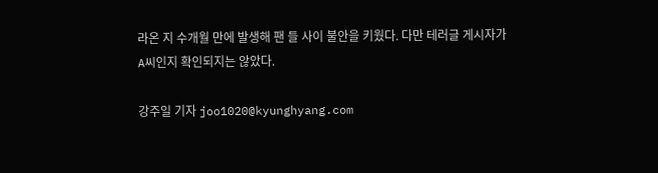라온 지 수개월 만에 발생해 팬 들 사이 불안을 키웠다. 다만 테러글 게시자가 A씨인지 확인되지는 않았다.

강주일 기자 joo1020@kyunghyang.com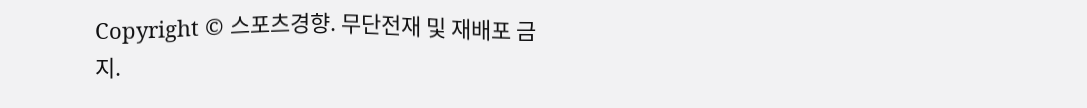Copyright © 스포츠경향. 무단전재 및 재배포 금지.